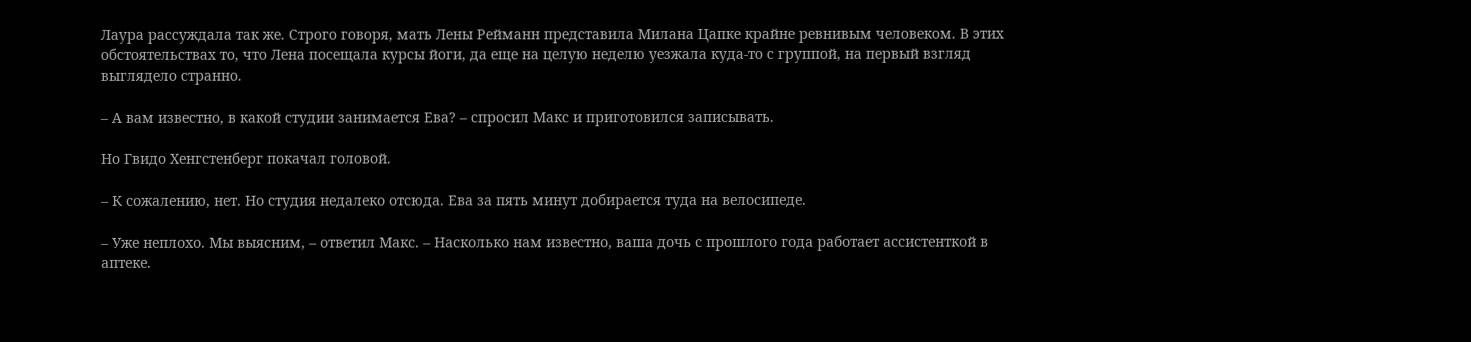Лаура рассуждала так же. Строго говоря, мать Лены Рейманн представила Милана Цапке крайне ревнивым человеком. В этих обстоятельствах то, что Лена посещала курсы йоги, да еще на целую неделю уезжала куда-то с группой, на первый взгляд выглядело странно.

– А вам известно, в какой студии занимается Ева? – спросил Макс и приготовился записывать.

Но Гвидо Хенгстенберг покачал головой.

– К сожалению, нет. Но студия недалеко отсюда. Ева за пять минут добирается туда на велосипеде.

– Уже неплохо. Мы выясним, – ответил Макс. – Насколько нам известно, ваша дочь с прошлого года работает ассистенткой в аптеке.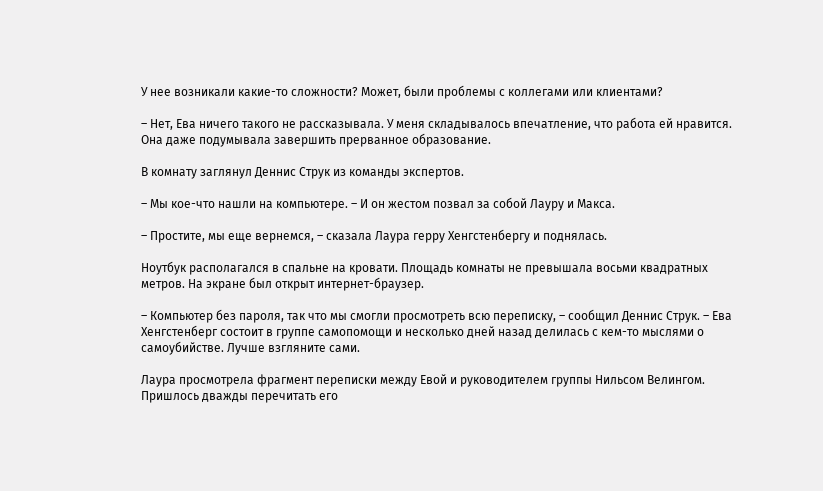У нее возникали какие-то сложности? Может, были проблемы с коллегами или клиентами?

– Нет, Ева ничего такого не рассказывала. У меня складывалось впечатление, что работа ей нравится. Она даже подумывала завершить прерванное образование.

В комнату заглянул Деннис Струк из команды экспертов.

– Мы кое-что нашли на компьютере. – И он жестом позвал за собой Лауру и Макса.

– Простите, мы еще вернемся, – сказала Лаура герру Хенгстенбергу и поднялась.

Ноутбук располагался в спальне на кровати. Площадь комнаты не превышала восьми квадратных метров. На экране был открыт интернет-браузер.

– Компьютер без пароля, так что мы смогли просмотреть всю переписку, – сообщил Деннис Струк. – Ева Хенгстенберг состоит в группе самопомощи и несколько дней назад делилась с кем-то мыслями о самоубийстве. Лучше взгляните сами.

Лаура просмотрела фрагмент переписки между Евой и руководителем группы Нильсом Велингом. Пришлось дважды перечитать его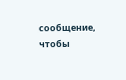сообщение, чтобы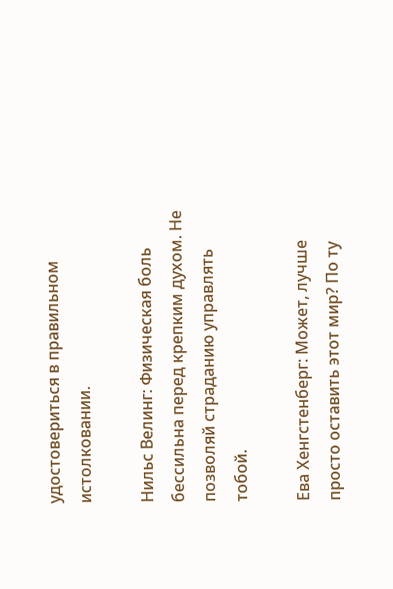удостовериться в правильном истолковании.

Нильс Велинг: Физическая боль бессильна перед крепким духом. Не позволяй страданию управлять тобой.

Ева Хенгстенберг: Может, лучше просто оставить этот мир? По ту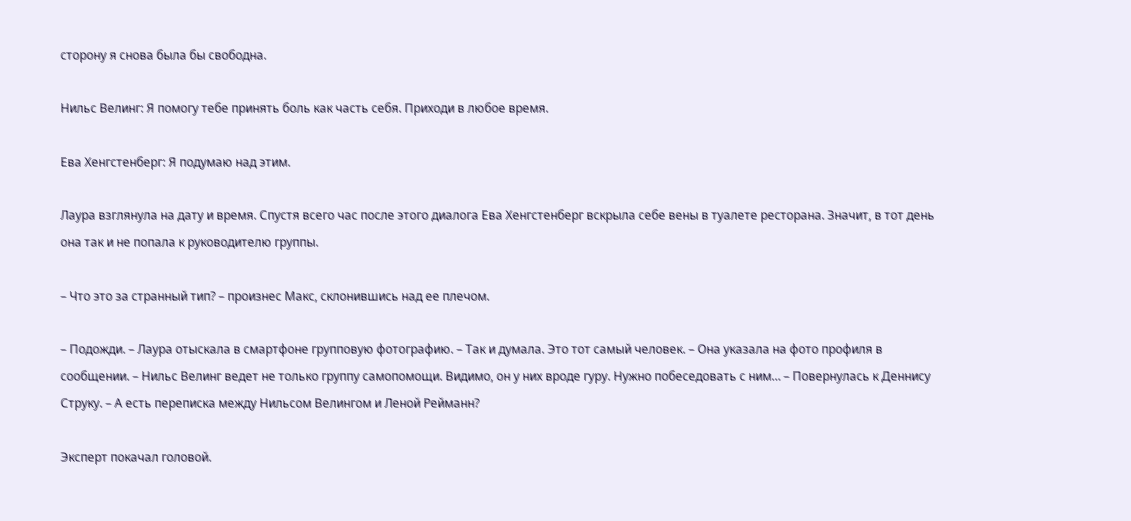сторону я снова была бы свободна.

Нильс Велинг: Я помогу тебе принять боль как часть себя. Приходи в любое время.

Ева Хенгстенберг: Я подумаю над этим.

Лаура взглянула на дату и время. Спустя всего час после этого диалога Ева Хенгстенберг вскрыла себе вены в туалете ресторана. Значит, в тот день она так и не попала к руководителю группы.

– Что это за странный тип? – произнес Макс, склонившись над ее плечом.

– Подожди. – Лаура отыскала в смартфоне групповую фотографию. – Так и думала. Это тот самый человек. – Она указала на фото профиля в сообщении. – Нильс Велинг ведет не только группу самопомощи. Видимо, он у них вроде гуру. Нужно побеседовать с ним… – Повернулась к Деннису Струку. – А есть переписка между Нильсом Велингом и Леной Рейманн?

Эксперт покачал головой.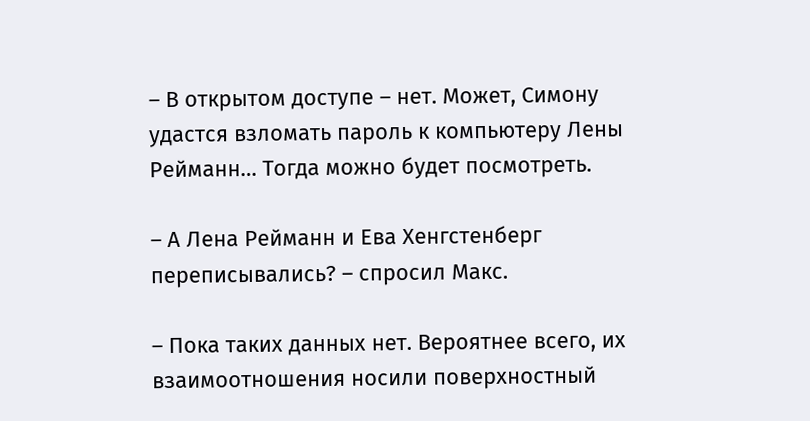– В открытом доступе – нет. Может, Симону удастся взломать пароль к компьютеру Лены Рейманн… Тогда можно будет посмотреть.

– А Лена Рейманн и Ева Хенгстенберг переписывались? – спросил Макс.

– Пока таких данных нет. Вероятнее всего, их взаимоотношения носили поверхностный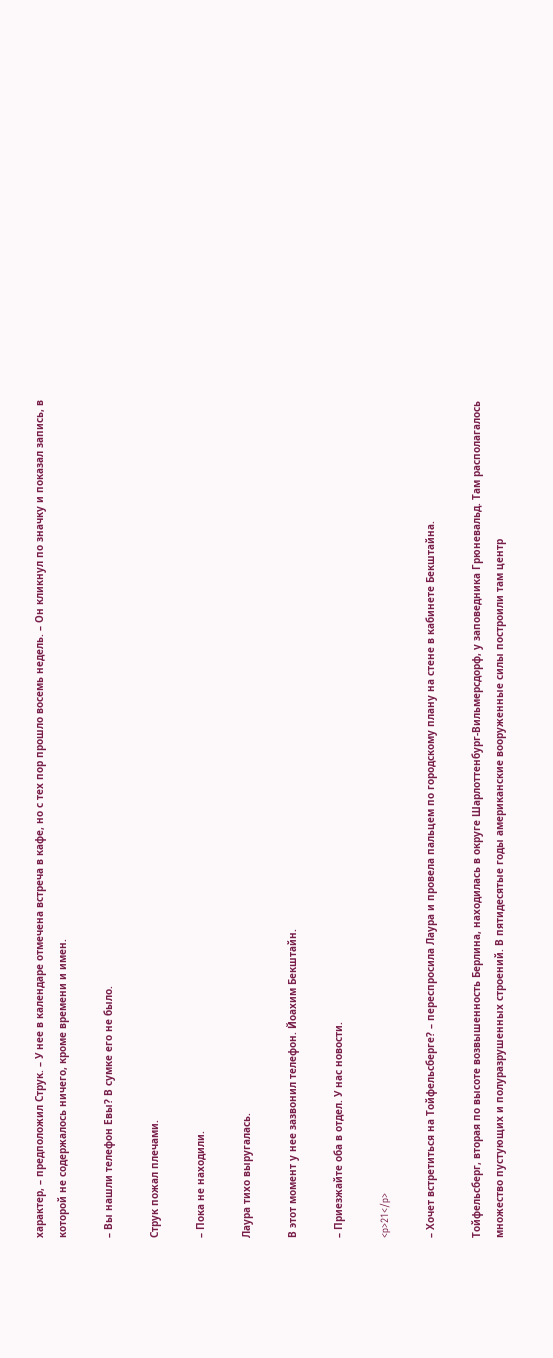характер, – предположил Струк. – У нее в календаре отмечена встреча в кафе, но с тех пор прошло восемь недель. – Он кликнул по значку и показал запись, в которой не содержалось ничего, кроме времени и имен.

– Вы нашли телефон Евы? В сумке его не было.

Струк пожал плечами.

– Пока не находили.

Лаура тихо выругалась.

В этот момент у нее зазвонил телефон. Йоахим Бекштайн.

– Приезжайте оба в отдел. У нас новости.

<p>21</p>

– Хочет встретиться на Тойфельсберге? – переспросила Лаура и провела пальцем по городскому плану на стене в кабинете Бекштайна.

Тойфельсберг, вторая по высоте возвышенность Берлина, находилась в округе Шарлоттенбург-Вильмерсдорф, у заповедника Грюневальд. Там располагалось множество пустующих и полуразрушенных строений. В пятидесятые годы американские вооруженные силы построили там центр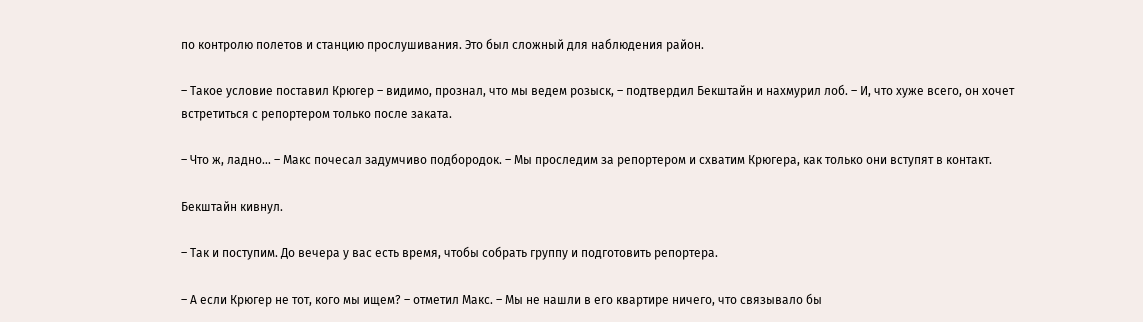по контролю полетов и станцию прослушивания. Это был сложный для наблюдения район.

– Такое условие поставил Крюгер – видимо, прознал, что мы ведем розыск, – подтвердил Бекштайн и нахмурил лоб. – И, что хуже всего, он хочет встретиться с репортером только после заката.

– Что ж, ладно… – Макс почесал задумчиво подбородок. – Мы проследим за репортером и схватим Крюгера, как только они вступят в контакт.

Бекштайн кивнул.

– Так и поступим. До вечера у вас есть время, чтобы собрать группу и подготовить репортера.

– А если Крюгер не тот, кого мы ищем? – отметил Макс. – Мы не нашли в его квартире ничего, что связывало бы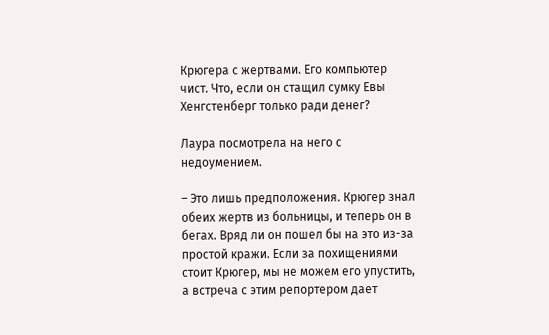Крюгера с жертвами. Его компьютер чист. Что, если он стащил сумку Евы Хенгстенберг только ради денег?

Лаура посмотрела на него с недоумением.

– Это лишь предположения. Крюгер знал обеих жертв из больницы, и теперь он в бегах. Вряд ли он пошел бы на это из-за простой кражи. Если за похищениями стоит Крюгер, мы не можем его упустить, а встреча с этим репортером дает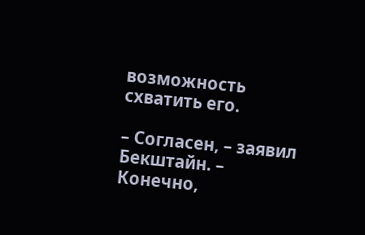возможность схватить его.

– Согласен, – заявил Бекштайн. – Конечно,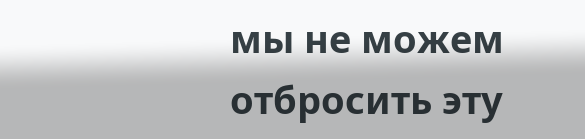мы не можем отбросить эту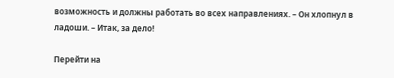возможность и должны работать во всех направлениях. – Он хлопнул в ладоши. – Итак, за дело!

Перейти на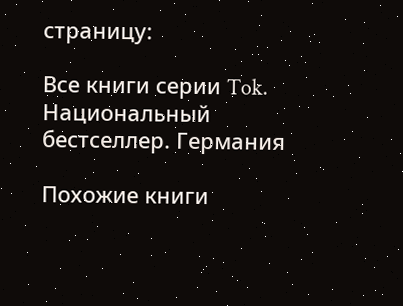страницу:

Все книги серии Tok. Национальный бестселлер. Германия

Похожие книги